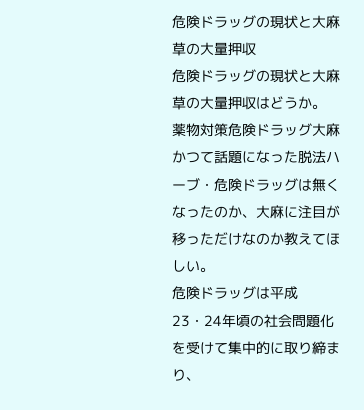危険ドラッグの現状と大麻草の大量押収
危険ドラッグの現状と大麻草の大量押収はどうか。
薬物対策危険ドラッグ大麻
かつて話題になった脱法ハーブ・危険ドラッグは無くなったのか、大麻に注目が移っただけなのか教えてほしい。
危険ドラッグは平成23・24年頃の社会問題化を受けて集中的に取り締まり、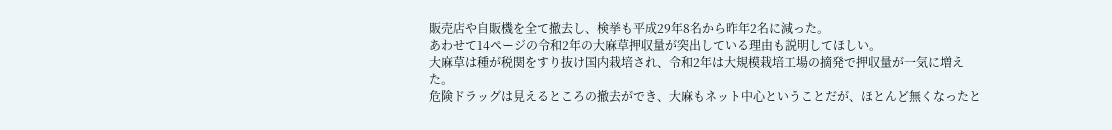販売店や自販機を全て撤去し、検挙も平成29年8名から昨年2名に減った。
あわせて14ページの令和2年の大麻草押収量が突出している理由も説明してほしい。
大麻草は種が税関をすり抜け国内栽培され、令和2年は大規模栽培工場の摘発で押収量が一気に増えた。
危険ドラッグは見えるところの撤去ができ、大麻もネット中心ということだが、ほとんど無くなったと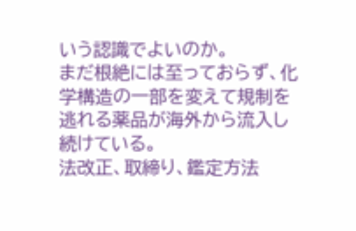いう認識でよいのか。
まだ根絶には至っておらず、化学構造の一部を変えて規制を逃れる薬品が海外から流入し続けている。
法改正、取締り、鑑定方法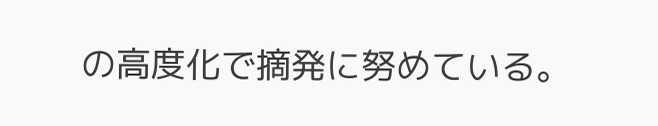の高度化で摘発に努めている。